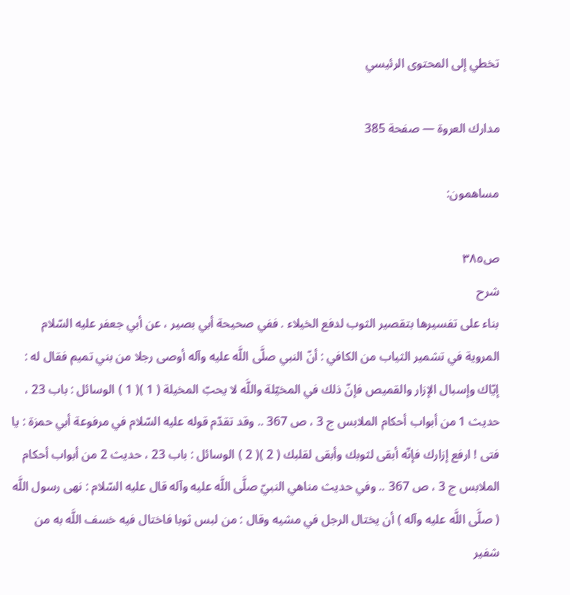تخطي إلى المحتوى الرئيسي

مدارك العروة — صفحة 385

مساهمون:

ص٣٨٥
شرح
بناء على تفسيرها بتقصير الثوب لدفع الخيلاء . ففي صحيحة أبي بصير ، عن أبي جعفر عليه السّلام المروية في تشمير الثياب من الكافي : أنّ النبي صلَّى اللَّه عليه وآله أوصى رجلا من بني تميم فقال له : إيّاك وإسبال الإزار والقميص فإنّ ذلك في المخيّلة واللَّه لا يحبّ المخيلة ( 1 )( 1 ) الوسائل : باب 23 ، حديث 1 من أبواب أحكام الملابس ج 3 ، ص 367 .. وقد تقدّم قوله عليه السّلام في مرفوعة أبي حمزة : يا فتى ! ارفع إزارك فإنّه أبقى لثوبك وأبقى لقلبك ( 2 )( 2 ) الوسائل : باب 23 ، حديث 2 من أبواب أحكام الملابس ج 3 ، ص 367 .. وفي حديث مناهي النبيّ صلَّى اللَّه عليه وآله قال عليه السّلام : نهى رسول اللَّه ( صلَّى اللَّه عليه وآله ) أن يختال الرجل في مشيه وقال : من لبس ثوبا فاختال فيه خسف اللَّه به من شفير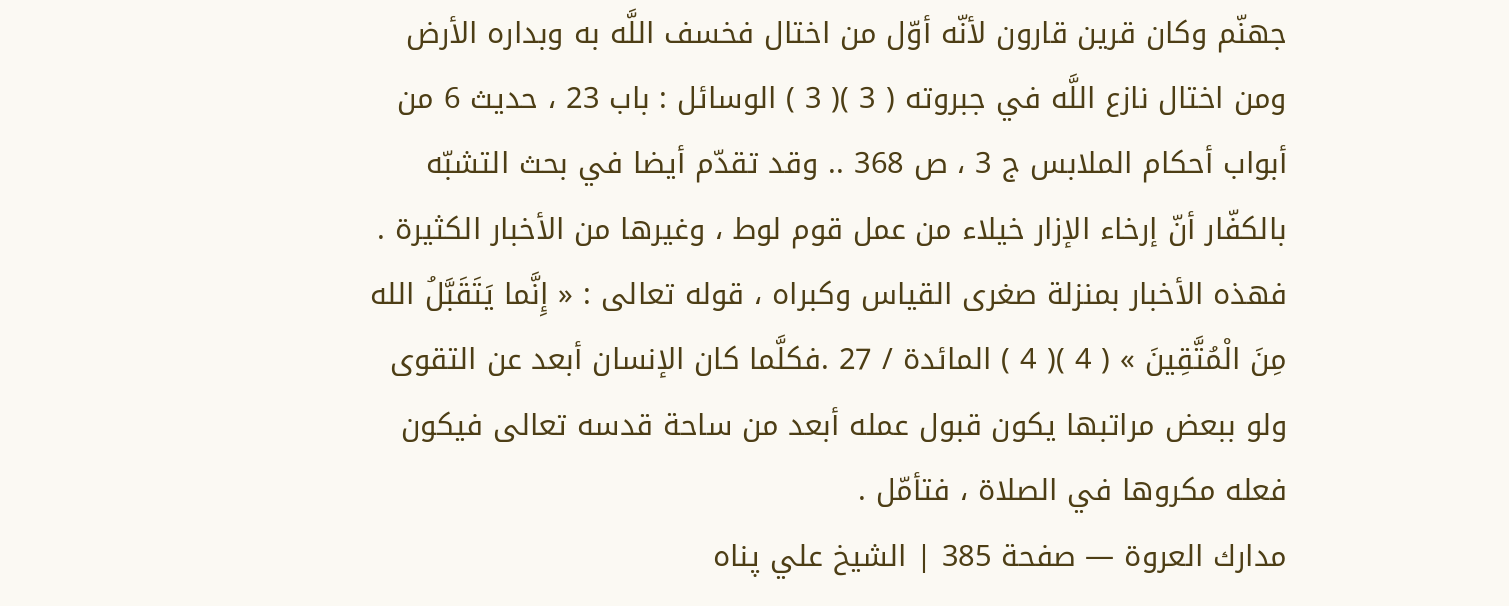جهنّم وكان قرين قارون لأنّه أوّل من اختال فخسف اللَّه به وبداره الأرض ومن اختال نازع اللَّه في جبروته ( 3 )( 3 ) الوسائل : باب 23 ، حديث 6 من أبواب أحكام الملابس ج 3 ، ص 368 .. وقد تقدّم أيضا في بحث التشبّه بالكفّار أنّ إرخاء الإزار خيلاء من عمل قوم لوط ، وغيرها من الأخبار الكثيرة . فهذه الأخبار بمنزلة صغرى القياس وكبراه ، قوله تعالى : « إِنَّما يَتَقَبَّلُ الله مِنَ الْمُتَّقِينَ » ( 4 )( 4 ) المائدة / 27 .فكلَّما كان الإنسان أبعد عن التقوى ولو ببعض مراتبها يكون قبول عمله أبعد من ساحة قدسه تعالى فيكون فعله مكروها في الصلاة ، فتأمّل .
مدارك العروة — صفحة 385 | الشيخ علي پناه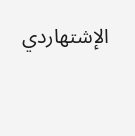الإشتهاردي